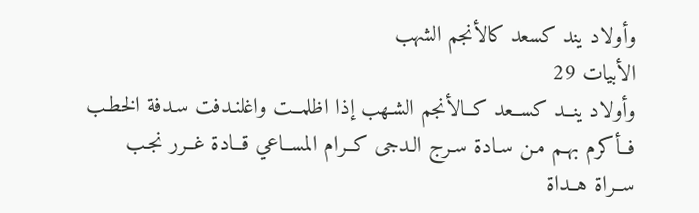وأولاد يند كسعد كالأنجم الشهب
الأبيات 29
وأولاد ينــد كســعد كــالأنجم الشـهب إذا اظلمــت واغلنـدفت سـدفة الخطـب
فــأكرم بهـم مـن سـادة سـرج الـدجى كــرام المســاعي قــادة غــرر نجـب
ســراة هــداة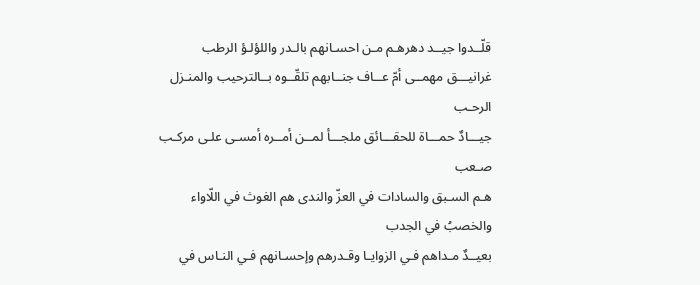قلّــدوا جيــد دهرهـم مـن احسـانهم بالـدر واللؤلـؤ الرطب
غرانيـــق مهمــى أمّ عــاف جنــابهم تلقّــوه بــالترحيب والمنـزل الرحـب
جيـــادٌ حمـــاة للحقـــائق ملجـــأ لمــن أمــره أمسـى علـى مركـب صـعب
هـم السـبق والسادات في العزّ والندى هم الغوث في اللّاواء والخصبُ في الجدب
بعيــدٌ مـداهم فـي الزوايـا وقـدرهم وإحسـانهم فـي النـاس في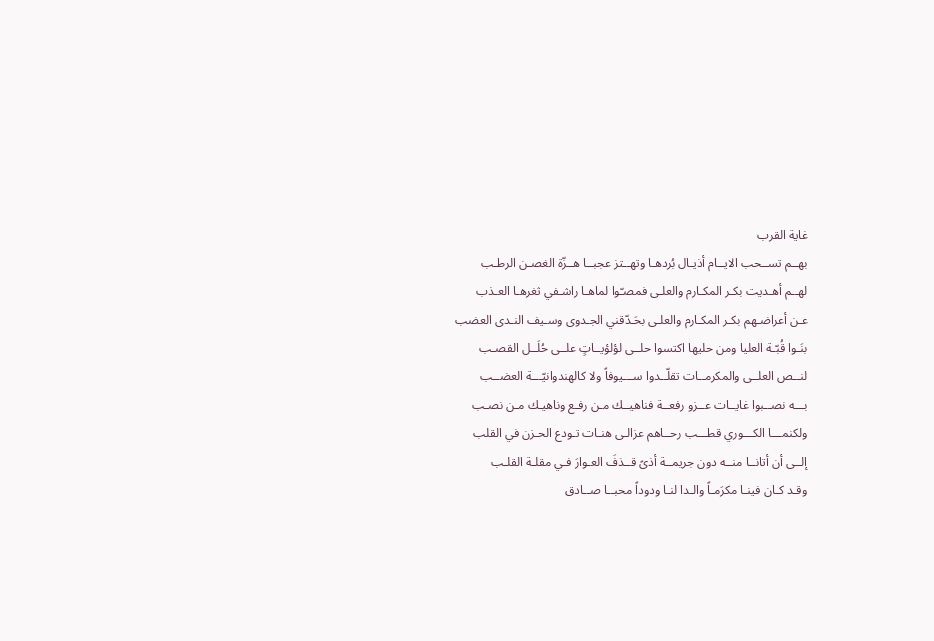غاية القرب
بهــم تســحب الايــام أذيـال بُردهـا وتهــتز عجبــا هــزّة الغصـن الرطـب
لهــم أهـديت بكـر المكـارم والعلـى فمصـّوا لماهـا راشـفي ثغرهـا العـذب
عـن أعراضـهم بكـر المكـارم والعلـى بحَـدّقني الجـدوى وسـيف النـدى العضب
بنَـوا قُبّـة العليا ومن حليها اكتسوا حلــى لؤلؤيــاتٍ علــى حُلَــل القصـب
لنــص العلــى والمكرمــات تقلّــدوا ســـيوفاً ولا كالهندوانيّـــة العضــب
بـــه نصــبوا غايــات عــزو رفعــة فناهيــك مـن رفـع وناهيـك مـن نصـب
ولكنمـــا الكـــوري قطـــب رحــاهم عزالـى هنـات تـودع الحـزن في القلب
إلــى أن أتانــا منــه دون جريمــة أذىً قــذفَ العـوارَ فـي مقلـة القلـب
وقـد كـان فينـا مكرَمـاً والـدا لنـا ودوداً محبــا صــادق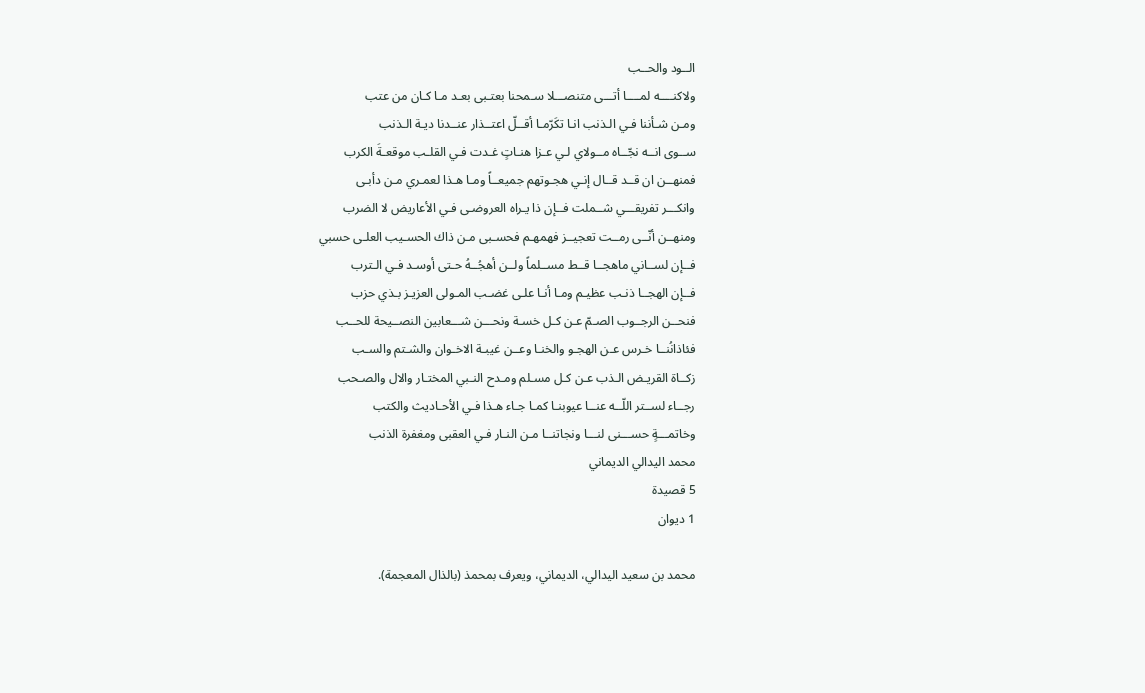الــود والحــب
ولاكنــــه لمــــا أتـــى متنصـــلا سـمحنا بعتـبى بعـد مـا كـان من عتب
ومـن شـأننا فـي الـذنب انـا تكَرّمـا أقــلّ اعتــذار عنــدنا ديـة الـذنب
ســوى انــه نجّــاه مــولاي لـي عـزا هنـاتٍ غـدت فـي القلـب موقعـةَ الكرب
فمنهــن ان قــد قــال إنـي هجـوتهم جميعــاً ومـا هـذا لعمـري مـن دأبـى
وانكـــر تفريقـــي شــملت فــإن ذا يـراه العروضـى فـي الأعاريض لا الضرب
ومنهــن أنّــى رمــت تعجيــز فهمهـم فحسـبى مـن ذاك الحسـيب العلـى حسبي
فــإن لســاني ماهجــا قــط مســلماً ولــن أهجُــهُ حـتى أوسـد فـي الـترب
فــإن الهجــا ذنـب عظيـم ومـا أنـا علـى غضـب المـولى العزيـز بـذي حزب
فنحــن الرجــوب الصـمّ عـن كـل خسـة ونحـــن شـــعابين النصــيحة للحــب
فئاذانُنــا خـرس عـن الهجـو والخنـا وعــن غيبـة الاخـوان والشـتم والسـب
زكــاة القريـض الـذب عـن كـل مسـلم ومـدح النـبي المختـار والال والصـحب
رجــاء لســتر اللّــه عنــا عيوبنـا كمـا جـاء هـذا فـي الأحـاديث والكتب
وخاتمـــةٍ حســـنى لنـــا ونجاتنــا مـن النـار فـي العقبى ومغفرة الذنب
محمد اليدالي الديماني
5 قصيدة
1 ديوان

محمد بن سعيد اليدالي، الديماني، ويعرف بمحمذ (بالذال المعجمة).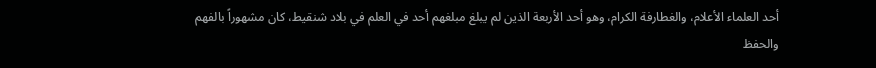أحد العلماء الأعلام، والغطارفة الكرام، وهو أحد الأربعة الذين لم يبلغ مبلغهم أحد في العلم في بلاد شنقيط، كان مشهوراً بالفهم والحفظ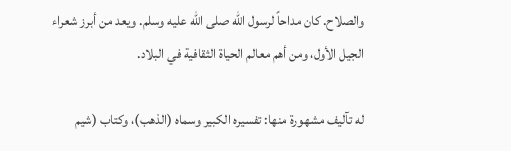والصلاح. كان مداحاً لرسول الله صلى الله عليه وسلم. ويعد من أبرز شعراء الجيل الأول، ومن أهم معالم الحياة الثقافية في البلاد.

له تآليف مشهورة منها: تفسيره الكبير وسماه (الذهب)، وكتاب (شيم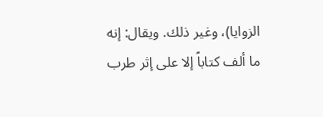الزوايا)، وغير ذلك. ويقال: إنه ما ألف كتاباً إلا على إثر طرب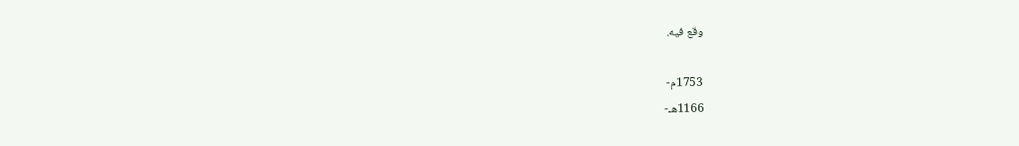وقع فيه.

1753م-
1166هـ-